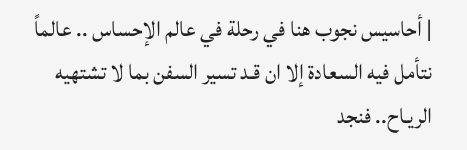| أحاسيس نجوب هنا في رحلة في عالم الإحساس .. عالماً نتأمل فيه السعادة إلا ان قـد تسير السفن بما لا تشتهيه الريـاح.. فنجد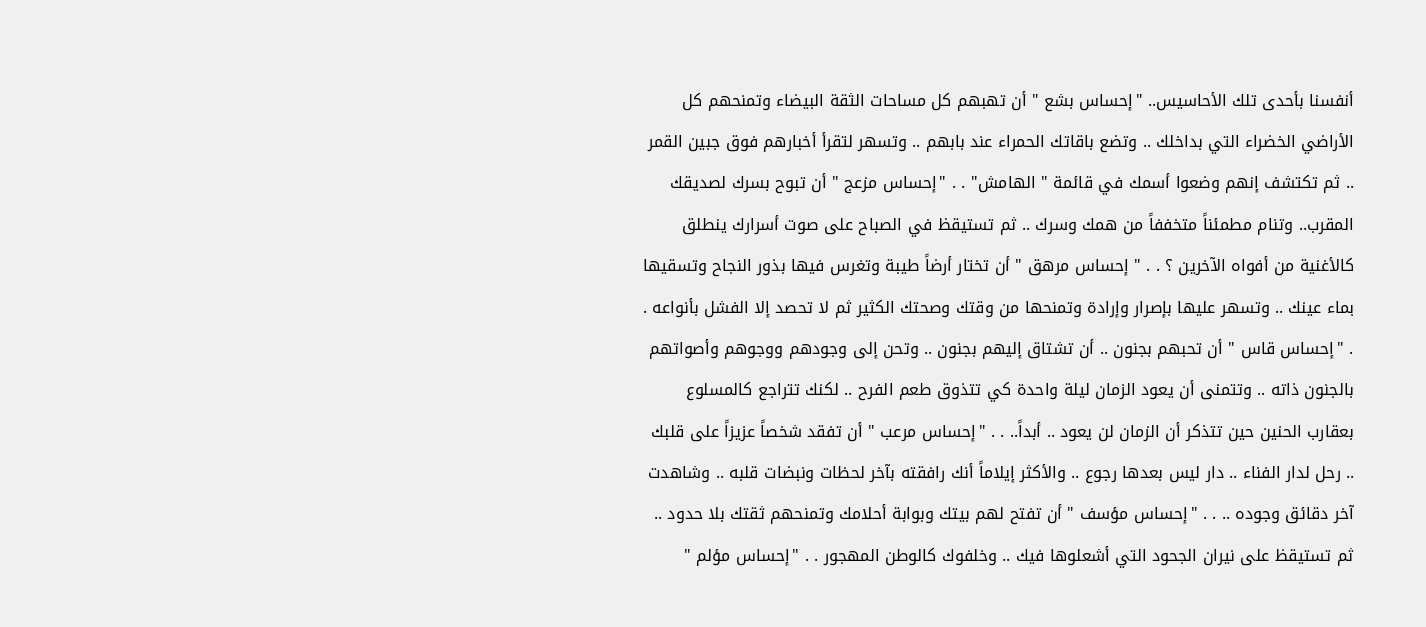أنفسنا بأحدى تلك الأحاسيس.. "إحساس بشع " أن تهبهم كل مساحات الثقة البيضاء وتمنحهم كل الأراضي الخضراء التي بداخلك .. وتضع باقاتك الحمراء عند بابهم .. وتسهر لتقرأ أخبارهم فوق جبين القمر .. ثم تكتشف إنهم وضعوا أسمك في قائمة " الهامش" . . "إحساس مزعج " أن تبوح بسرك لصديقك المقرب.. وتنام مطمئناً متخففاً من همك وسرك .. ثم تستيقظ في الصباح على صوت أسرارك ينطلق كالأغنية من أفواه الآخرين ؟ . . " إحساس مرهق " أن تختار أرضاً طيبة وتغرس فيها بذور النجاح وتسقيها بماء عينك .. وتسهر عليها بإصرار وإرادة وتمنحها من وقتك وصحتك الكثير ثم لا تحصد إلا الفشل بأنواعه . . "إحساس قاس " أن تحبهم بجنون .. أن تشتاق إليهم بجنون .. وتحن إلى وجودهم ووجوهم وأصواتهم بالجنون ذاته .. وتتمنى أن يعود الزمان ليلة واحدة كي تتذوق طعم الفرح .. لكنك تتراجع كالمسلوع بعقارب الحنين حين تتذكر أن الزمان لن يعود .. أبداً.. . . "إحساس مرعب " أن تفقد شخصاً عزيزاً على قلبك .. رحل لدار الفناء .. دار ليس بعدها رجوع .. والأكثر إيلاماً أنك رافقته بآخر لحظات ونبضات قلبه .. وشاهدت آخر دقائق وجوده .. . . "إحساس مؤسف " أن تفتح لهم بيتك وبوابة أحلامك وتمنحهم ثقتك بلا حدود .. ثم تستيقظ على نيران الجحود التي أشعلوها فيك .. وخلفوك كالوطن المهجور . . "إحساس مؤلم "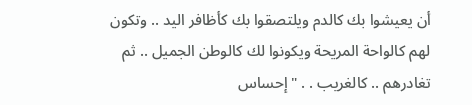أن يعيشوا بك كالدم ويلتصقوا بك كأظافر اليد .. وتكون لهم كالواحة المريحة ويكونوا لك كالوطن الجميل .. ثم تغادرهم .. كالغريب . . " إحساس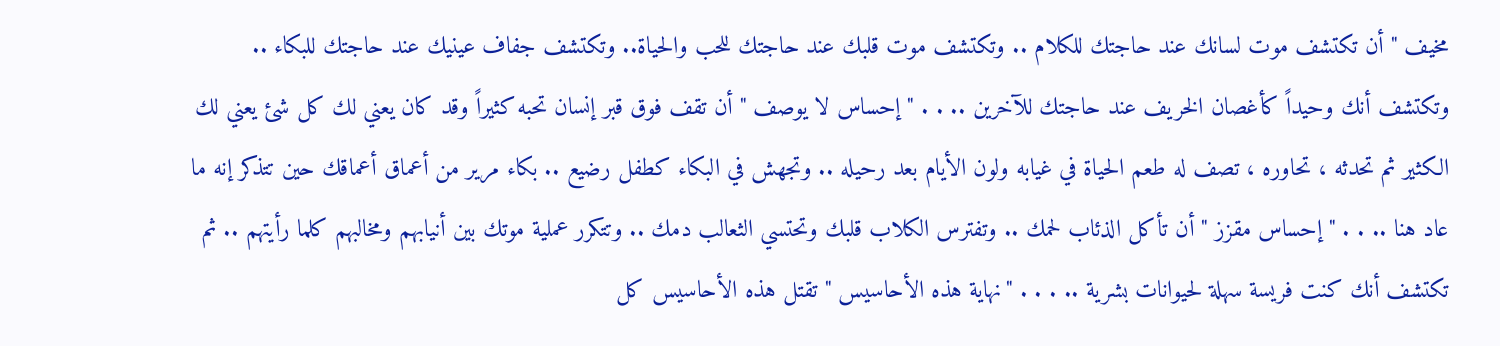مخيف " أن تكتشف موت لسانك عند حاجتك للكلام .. وتكتشف موت قلبك عند حاجتك للحب والحياة.. وتكتشف جفاف عينيك عند حاجتك للبكاء .. وتكتشف أنك وحيداً كأغصان الخريف عند حاجتك للآخرين .. . . " إحساس لا يوصف " أن تقف فوق قبر إنسان تحبه كثيراً وقد كان يعني لك كل شئ يعني لك الكثير ثم تحدثه ، تحاوره ، تصف له طعم الحياة في غيابه ولون الأيام بعد رحيله .. وتجهش في البكاء كطفل رضيع .. بكاء مرير من أعماق أعماقك حين تتذكر إنه ما عاد هنا .. . . " إحساس مقزز " أن تأكل الذئاب لحمك .. وتفترس الكلاب قلبك وتحتسي الثعالب دمك .. وتتكرر عملية موتك بين أنيابهم ومخالبهم كلما رأيتهم .. ثم تكتشف أنك كنت فريسة سهلة لحيوانات بشرية .. . . . "نهاية هذه الأحاسيس " تقتل هذه الأحاسيس كل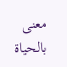معنى بالحياة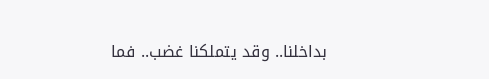بداخلنا.. وقد يتملكنا غضب.. فما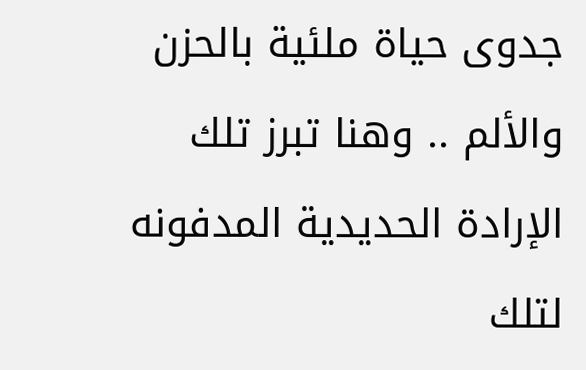جدوى حياة ملئية بالحزن والألم .. وهنا تبرز تلك الإرادة الحديدية المدفونه لتلك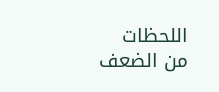اللحظات من الضعف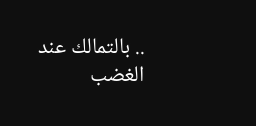.. بالتمالك عند الغضب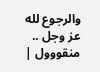والرجوع لله عز وجل .. منقووول |